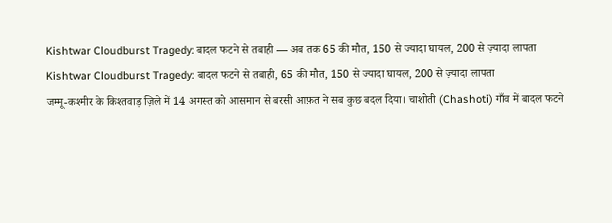Kishtwar Cloudburst Tragedy: बादल फटने से तबाही — अब तक 65 की मौत, 150 से ज्यादा घायल, 200 से ज़्यादा लापता
Kishtwar Cloudburst Tragedy: बादल फटने से तबाही, 65 की मौत, 150 से ज्यादा घायल, 200 से ज़्यादा लापता
जम्मू-कश्मीर के किश्तवाड़ ज़िले में 14 अगस्त को आसमान से बरसी आफ़त ने सब कुछ बदल दिया। चाशोती (Chashoti) गाँव में बादल फटने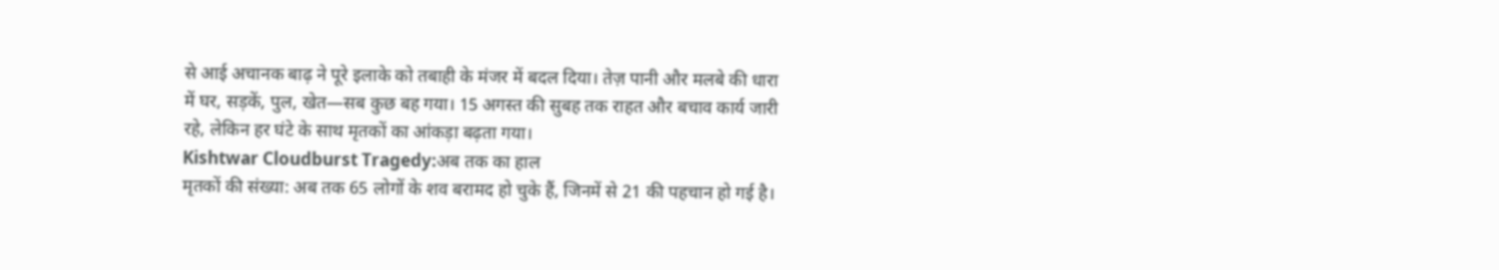से आई अचानक बाढ़ ने पूरे इलाके को तबाही के मंजर में बदल दिया। तेज़ पानी और मलबे की धारा में घर, सड़कें, पुल, खेत—सब कुछ बह गया। 15 अगस्त की सुबह तक राहत और बचाव कार्य जारी रहे, लेकिन हर घंटे के साथ मृतकों का आंकड़ा बढ़ता गया।
Kishtwar Cloudburst Tragedy:अब तक का हाल
मृतकों की संख्या: अब तक 65 लोगों के शव बरामद हो चुके हैं, जिनमें से 21 की पहचान हो गई है।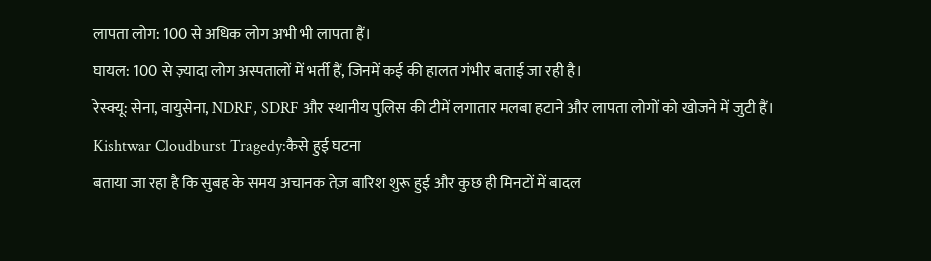लापता लोग: 100 से अधिक लोग अभी भी लापता हैं।
घायल: 100 से ज़्यादा लोग अस्पतालों में भर्ती हैं, जिनमें कई की हालत गंभीर बताई जा रही है।
रेस्क्यू: सेना, वायुसेना, NDRF, SDRF और स्थानीय पुलिस की टीमें लगातार मलबा हटाने और लापता लोगों को खोजने में जुटी हैं।
Kishtwar Cloudburst Tragedy:कैसे हुई घटना
बताया जा रहा है कि सुबह के समय अचानक तेज़ बारिश शुरू हुई और कुछ ही मिनटों में बादल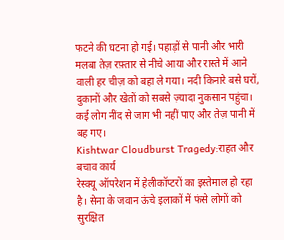फटने की घटना हो गई। पहाड़ों से पानी और भारी मलबा तेज़ रफ़्तार से नीचे आया और रास्ते में आने वाली हर चीज़ को बहा ले गया। नदी किनारे बसे घरों, दुकानों और खेतों को सबसे ज़्यादा नुकसान पहुंचा। कई लोग नींद से जाग भी नहीं पाए और तेज़ पानी में बह गए।
Kishtwar Cloudburst Tragedy:राहत और बचाव कार्य
रेस्क्यू ऑपरेशन में हेलीकॉप्टरों का इस्तेमाल हो रहा है। सेना के जवान ऊंचे इलाकों में फंसे लोगों को सुरक्षित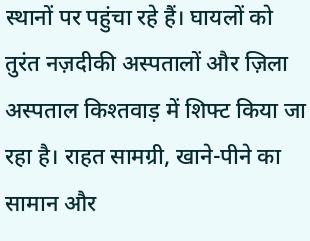स्थानों पर पहुंचा रहे हैं। घायलों को तुरंत नज़दीकी अस्पतालों और ज़िला अस्पताल किश्तवाड़ में शिफ्ट किया जा रहा है। राहत सामग्री, खाने-पीने का सामान और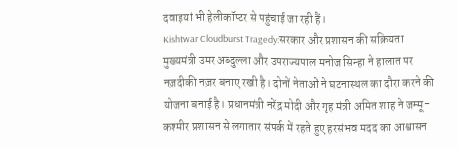दवाइयां भी हेलीकॉप्टर से पहुंचाई जा रही हैं।
Kishtwar Cloudburst Tragedy:सरकार और प्रशासन की सक्रियता
मुख्यमंत्री उमर अब्दुल्ला और उपराज्यपाल मनोज सिन्हा ने हालात पर नज़दीकी नज़र बनाए रखी है। दोनों नेताओं ने घटनास्थल का दौरा करने की योजना बनाई है। प्रधानमंत्री नरेंद्र मोदी और गृह मंत्री अमित शाह ने जम्मू-कश्मीर प्रशासन से लगातार संपर्क में रहते हुए हरसंभव मदद का आश्वासन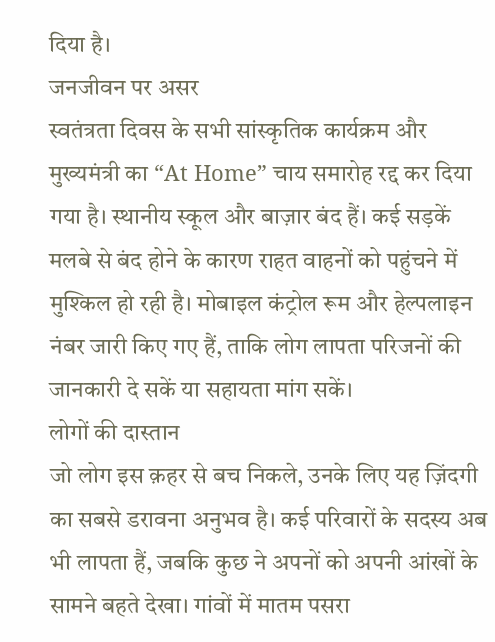दिया है।
जनजीवन पर असर
स्वतंत्रता दिवस के सभी सांस्कृतिक कार्यक्रम और मुख्यमंत्री का “At Home” चाय समारोह रद्द कर दिया गया है। स्थानीय स्कूल और बाज़ार बंद हैं। कई सड़कें मलबे से बंद होने के कारण राहत वाहनों को पहुंचने में मुश्किल हो रही है। मोबाइल कंट्रोल रूम और हेल्पलाइन नंबर जारी किए गए हैं, ताकि लोग लापता परिजनों की जानकारी दे सकें या सहायता मांग सकें।
लोगों की दास्तान
जो लोग इस क़हर से बच निकले, उनके लिए यह ज़िंदगी का सबसे डरावना अनुभव है। कई परिवारों के सदस्य अब भी लापता हैं, जबकि कुछ ने अपनों को अपनी आंखों के सामने बहते देखा। गांवों में मातम पसरा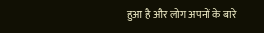हुआ है और लोग अपनों के बारे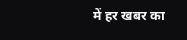में हर खबर का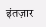इंतज़ार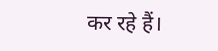कर रहे हैं।